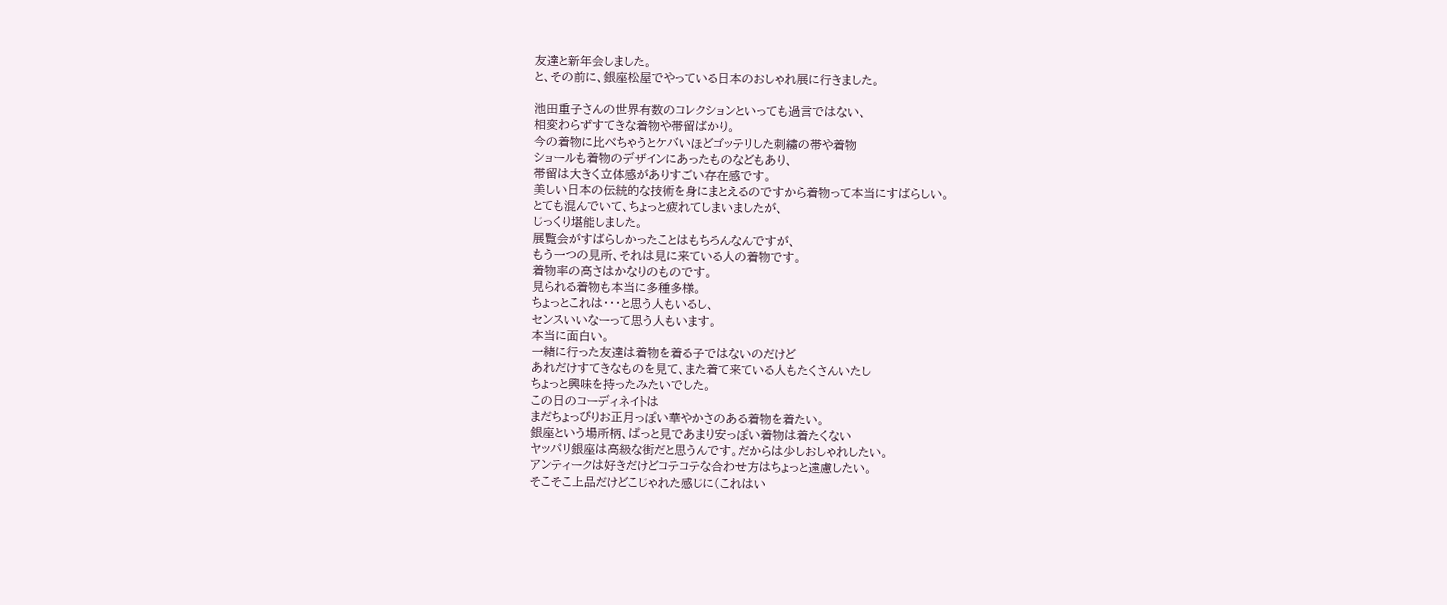友達と新年会しました。
と、その前に、銀座松屋でやっている日本のおしゃれ展に行きました。

池田重子さんの世界有数のコレクションといっても過言ではない、
相変わらずすてきな着物や帯留ばかり。
今の着物に比べちゃうとケバいほどゴッテリした刺繍の帯や着物
ショールも着物のデザインにあったものなどもあり、
帯留は大きく立体感がありすごい存在感です。
美しい日本の伝統的な技術を身にまとえるのですから着物って本当にすばらしい。
とても混んでいて、ちょっと疲れてしまいましたが、
じっくり堪能しました。
展覧会がすばらしかったことはもちろんなんですが、
もう一つの見所、それは見に来ている人の着物です。
着物率の高さはかなりのものです。
見られる着物も本当に多種多様。
ちょっとこれは・・・と思う人もいるし、
センスいいなーって思う人もいます。
本当に面白い。
一緒に行った友達は着物を着る子ではないのだけど
あれだけすてきなものを見て、また着て来ている人もたくさんいたし
ちょっと興味を持ったみたいでした。
この日のコーディネイトは
まだちょっぴりお正月っぽい華やかさのある着物を着たい。
銀座という場所柄、ぱっと見であまり安っぽい着物は着たくない
ヤッパリ銀座は高級な街だと思うんです。だからは少しおしゃれしたい。
アンティークは好きだけどコテコテな合わせ方はちょっと遠慮したい。
そこそこ上品だけどこじゃれた感じに(これはい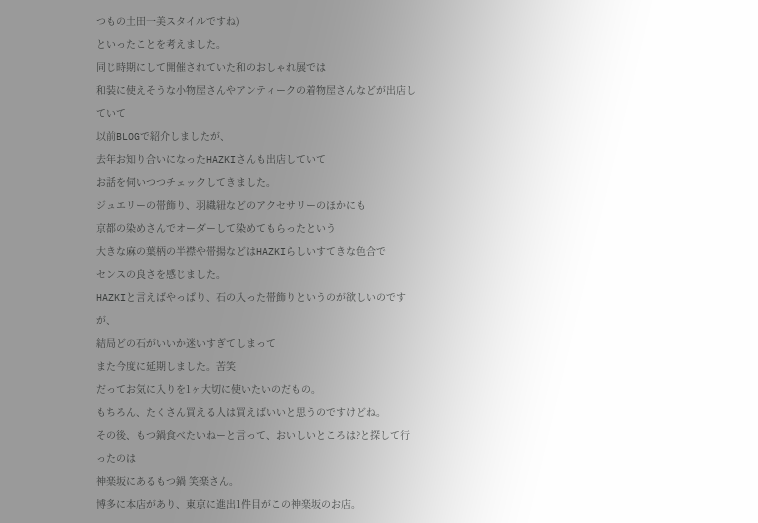つもの土田一美スタイルですね)
といったことを考えました。
同じ時期にして開催されていた和のおしゃれ展では
和装に使えそうな小物屋さんやアンティークの着物屋さんなどが出店していて
以前BLOGで紹介しましたが、
去年お知り合いになったHAZKIさんも出店していて
お話を伺いつつチェックしてきました。
ジュエリーの帯飾り、羽織紐などのアクセサリーのほかにも
京都の染めさんでオーダーして染めてもらったという
大きな麻の葉柄の半襟や帯揚などはHAZKIらしいすてきな色合で
センスの良さを感じました。
HAZKIと言えばやっぱり、石の入った帯飾りというのが欲しいのですが、
結局どの石がいいか迷いすぎてしまって
また今度に延期しました。苦笑
だってお気に入りを1ヶ大切に使いたいのだもの。
もちろん、たくさん買える人は買えばいいと思うのですけどね。
その後、もつ鍋食べたいねーと言って、おいしいところは?と探して行ったのは
神楽坂にあるもつ鍋 笑楽さん。
博多に本店があり、東京に進出1件目がこの神楽坂のお店。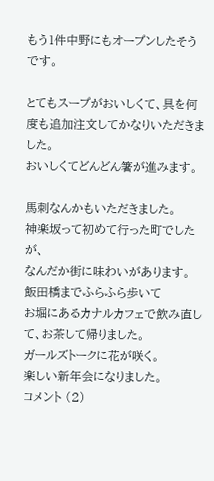もう1件中野にもオープンしたそうです。

とてもスープがおいしくて、具を何度も追加注文してかなりいただきました。
おいしくてどんどん箸が進みます。

馬刺なんかもいただきました。
神楽坂って初めて行った町でしたが、
なんだか街に味わいがあります。
飯田橋までふらふら歩いて
お堀にあるカナルカフェで飲み直して、お茶して帰りました。
ガールズトークに花が咲く。
楽しい新年会になりました。
コメント (2)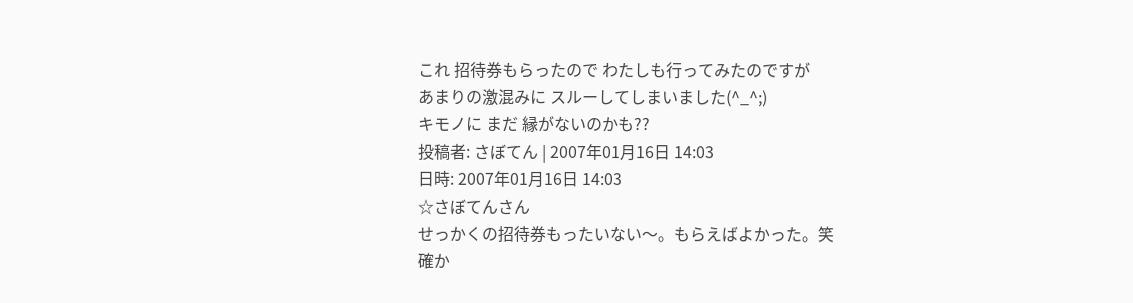これ 招待券もらったので わたしも行ってみたのですが
あまりの激混みに スルーしてしまいました(^_^;)
キモノに まだ 縁がないのかも??
投稿者: さぼてん | 2007年01月16日 14:03
日時: 2007年01月16日 14:03
☆さぼてんさん
せっかくの招待券もったいない〜。もらえばよかった。笑
確か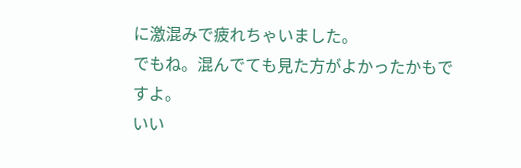に激混みで疲れちゃいました。
でもね。混んでても見た方がよかったかもですよ。
いい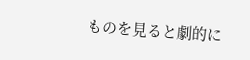ものを見ると劇的に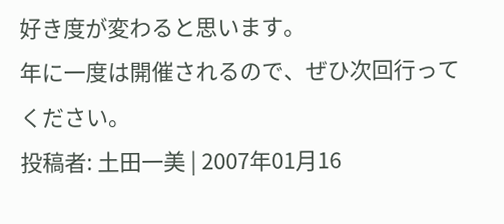好き度が変わると思います。
年に一度は開催されるので、ぜひ次回行ってください。
投稿者: 土田一美 | 2007年01月16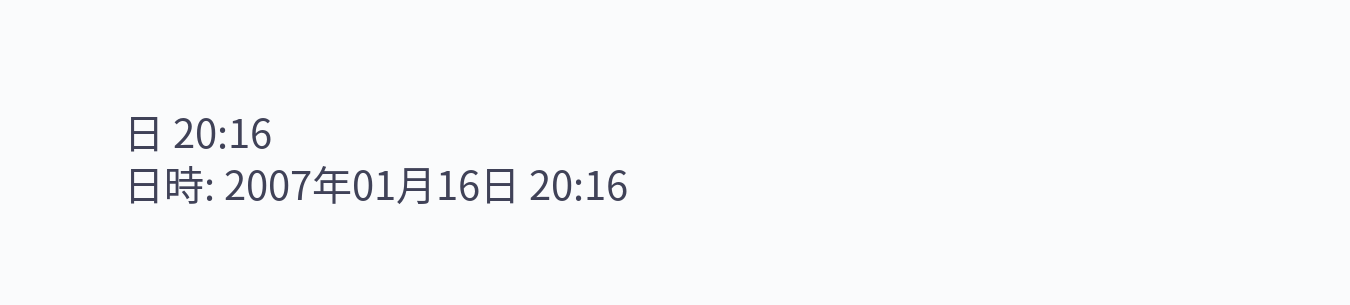日 20:16
日時: 2007年01月16日 20:16